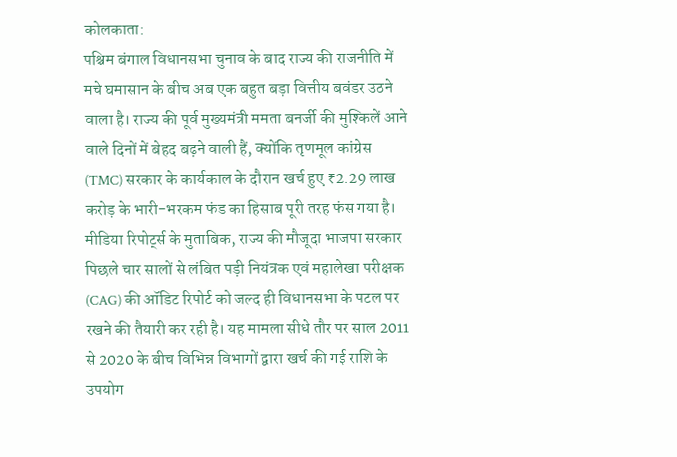कोलकाता:
पश्चिम बंगाल विधानसभा चुनाव के बाद राज्य की राजनीति में मचे घमासान के बीच अब एक बहुत बड़ा वित्तीय बवंडर उठने वाला है। राज्य की पूर्व मुख्यमंत्री ममता बनर्जी की मुश्किलें आने वाले दिनों में बेहद बढ़ने वाली हैं, क्योंकि तृणमूल कांग्रेस (TMC) सरकार के कार्यकाल के दौरान खर्च हुए ₹2.29 लाख करोड़ के भारी-भरकम फंड का हिसाब पूरी तरह फंस गया है। मीडिया रिपोर्ट्स के मुताबिक, राज्य की मौजूदा भाजपा सरकार पिछले चार सालों से लंबित पड़ी नियंत्रक एवं महालेखा परीक्षक (CAG) की ऑडिट रिपोर्ट को जल्द ही विधानसभा के पटल पर रखने की तैयारी कर रही है। यह मामला सीधे तौर पर साल 2011 से 2020 के बीच विभिन्न विभागों द्वारा खर्च की गई राशि के उपयोग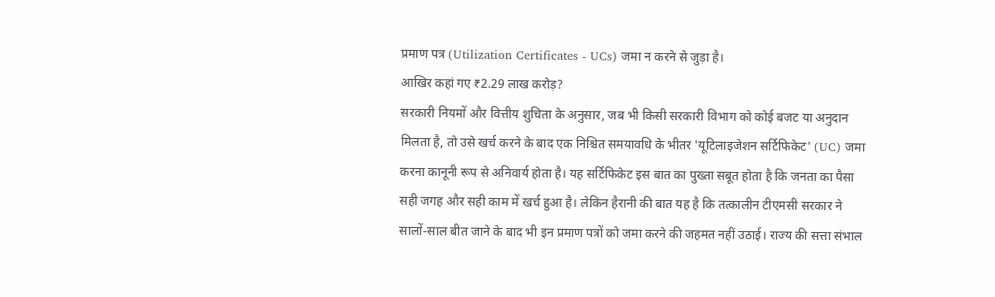प्रमाण पत्र (Utilization Certificates - UCs) जमा न करने से जुड़ा है।
आखिर कहां गए ₹2.29 लाख करोड़?
सरकारी नियमों और वित्तीय शुचिता के अनुसार, जब भी किसी सरकारी विभाग को कोई बजट या अनुदान मिलता है, तो उसे खर्च करने के बाद एक निश्चित समयावधि के भीतर 'यूटिलाइजेशन सर्टिफिकेट' (UC) जमा करना कानूनी रूप से अनिवार्य होता है। यह सर्टिफिकेट इस बात का पुख्ता सबूत होता है कि जनता का पैसा सही जगह और सही काम में खर्च हुआ है। लेकिन हैरानी की बात यह है कि तत्कालीन टीएमसी सरकार ने सालों-साल बीत जाने के बाद भी इन प्रमाण पत्रों को जमा करने की जहमत नहीं उठाई। राज्य की सत्ता संभाल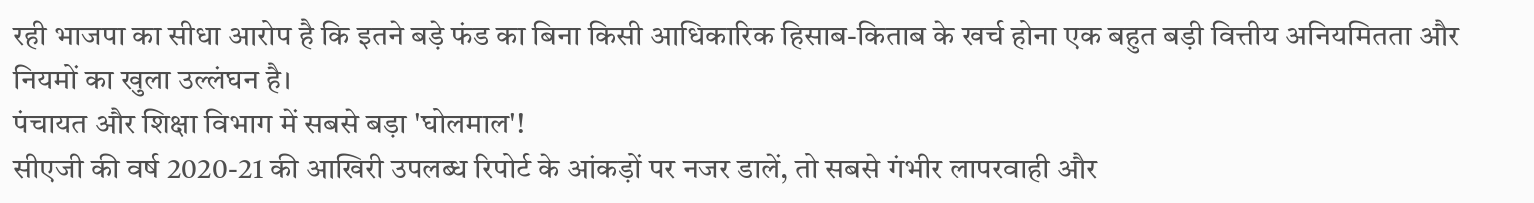रही भाजपा का सीधा आरोप है कि इतने बड़े फंड का बिना किसी आधिकारिक हिसाब-किताब के खर्च होना एक बहुत बड़ी वित्तीय अनियमितता और नियमों का खुला उल्लंघन है।
पंचायत और शिक्षा विभाग में सबसे बड़ा 'घोलमाल'!
सीएजी की वर्ष 2020-21 की आखिरी उपलब्ध रिपोर्ट के आंकड़ों पर नजर डालें, तो सबसे गंभीर लापरवाही और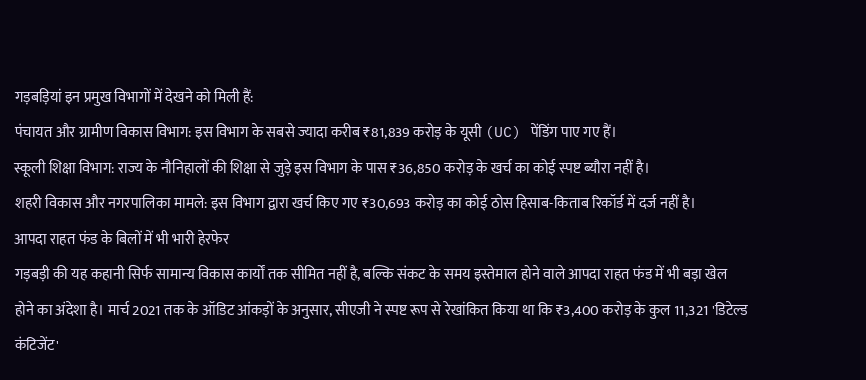गड़बड़ियां इन प्रमुख विभागों में देखने को मिली हैं:
पंचायत और ग्रामीण विकास विभाग: इस विभाग के सबसे ज्यादा करीब ₹81,839 करोड़ के यूसी (UC) पेंडिंग पाए गए हैं।
स्कूली शिक्षा विभाग: राज्य के नौनिहालों की शिक्षा से जुड़े इस विभाग के पास ₹36,850 करोड़ के खर्च का कोई स्पष्ट ब्यौरा नहीं है।
शहरी विकास और नगरपालिका मामले: इस विभाग द्वारा खर्च किए गए ₹30,693 करोड़ का कोई ठोस हिसाब-किताब रिकॉर्ड में दर्ज नहीं है।
आपदा राहत फंड के बिलों में भी भारी हेरफेर
गड़बड़ी की यह कहानी सिर्फ सामान्य विकास कार्यों तक सीमित नहीं है, बल्कि संकट के समय इस्तेमाल होने वाले आपदा राहत फंड में भी बड़ा खेल होने का अंदेशा है। मार्च 2021 तक के ऑडिट आंकड़ों के अनुसार, सीएजी ने स्पष्ट रूप से रेखांकित किया था कि ₹3,400 करोड़ के कुल 11,321 'डिटेल्ड कंटिजेंट'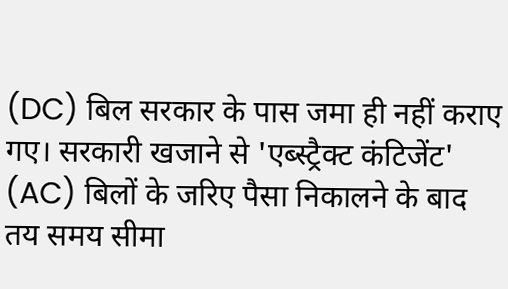(DC) बिल सरकार के पास जमा ही नहीं कराए गए। सरकारी खजाने से 'एब्स्ट्रैक्ट कंटिजेंट' (AC) बिलों के जरिए पैसा निकालने के बाद तय समय सीमा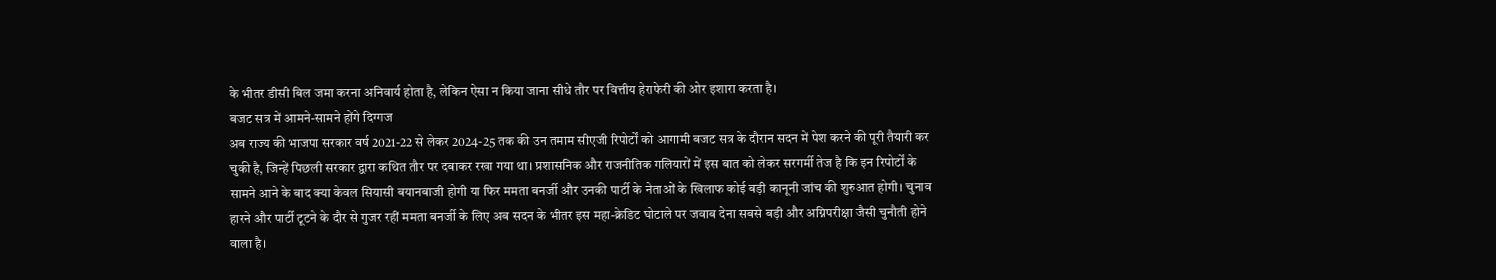के भीतर डीसी बिल जमा करना अनिवार्य होता है, लेकिन ऐसा न किया जाना सीधे तौर पर वित्तीय हेराफेरी की ओर इशारा करता है।
बजट सत्र में आमने-सामने होंगे दिग्गज
अब राज्य की भाजपा सरकार वर्ष 2021-22 से लेकर 2024-25 तक की उन तमाम सीएजी रिपोर्टों को आगामी बजट सत्र के दौरान सदन में पेश करने की पूरी तैयारी कर चुकी है, जिन्हें पिछली सरकार द्वारा कथित तौर पर दबाकर रखा गया था। प्रशासनिक और राजनीतिक गलियारों में इस बात को लेकर सरगर्मी तेज है कि इन रिपोर्टों के सामने आने के बाद क्या केवल सियासी बयानबाजी होगी या फिर ममता बनर्जी और उनकी पार्टी के नेताओं के खिलाफ कोई बड़ी कानूनी जांच की शुरुआत होगी। चुनाव हारने और पार्टी टूटने के दौर से गुजर रहीं ममता बनर्जी के लिए अब सदन के भीतर इस महा-क्रेडिट घोटाले पर जवाब देना सबसे बड़ी और अग्निपरीक्षा जैसी चुनौती होने वाला है।